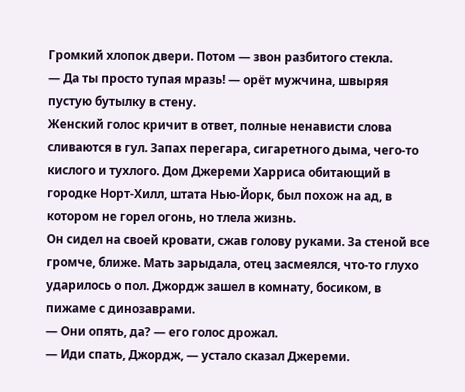Громкий хлопок двери. Потом — звон разбитого стекла.
— Да ты просто тупая мразь! — орёт мужчина, швыряя пустую бутылку в стену.
Женский голос кричит в ответ, полные ненависти слова сливаются в гул. Запах перегара, сигаретного дыма, чего-то кислого и тухлого. Дом Джереми Харриса обитающий в городке Норт-Хилл, штата Нью-Йорк, был похож на ад, в котором не горел огонь, но тлела жизнь.
Он сидел на своей кровати, сжав голову руками. За стеной все громче, ближе. Мать зарыдала, отец засмеялся, что-то глухо ударилось о пол. Джордж зашел в комнату, босиком, в пижаме с динозаврами.
— Они опять, да? — его голос дрожал.
— Иди спать, Джордж, — устало сказал Джереми.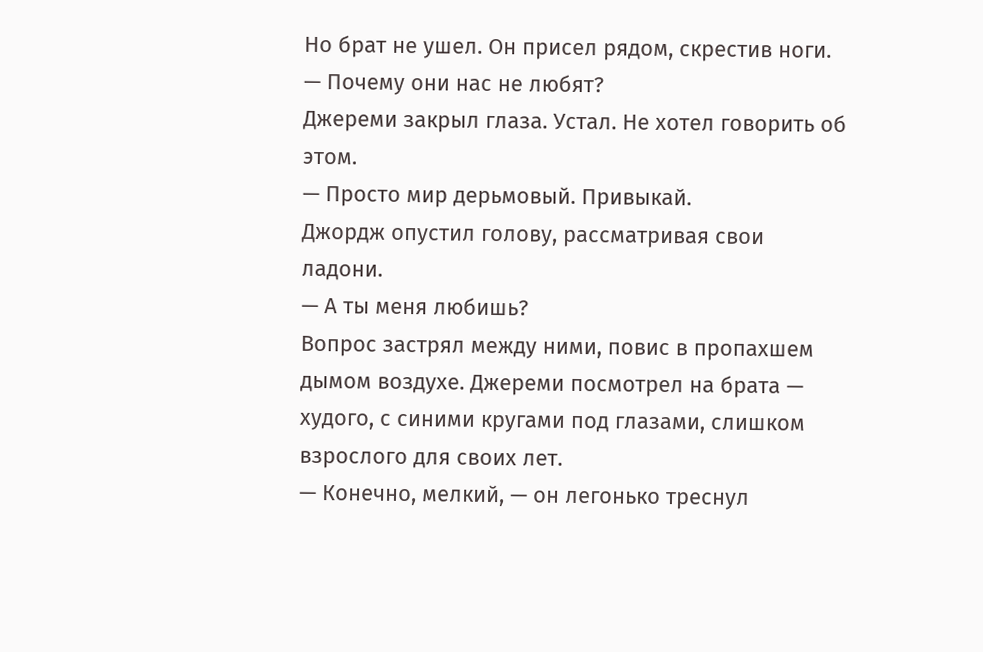Но брат не ушел. Он присел рядом, скрестив ноги.
— Почему они нас не любят?
Джереми закрыл глаза. Устал. Не хотел говорить об этом.
— Просто мир дерьмовый. Привыкай.
Джордж опустил голову, рассматривая свои ладони.
— А ты меня любишь?
Вопрос застрял между ними, повис в пропахшем дымом воздухе. Джереми посмотрел на брата — худого, с синими кругами под глазами, слишком взрослого для своих лет.
— Конечно, мелкий, — он легонько треснул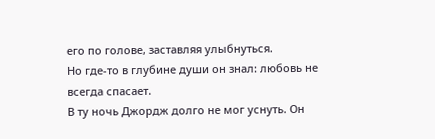его по голове, заставляя улыбнуться.
Но где-то в глубине души он знал: любовь не всегда спасает.
В ту ночь Джордж долго не мог уснуть. Он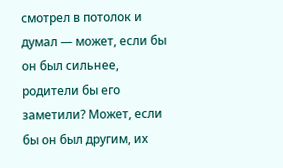смотрел в потолок и думал — может, если бы он был сильнее, родители бы его заметили? Может, если бы он был другим, их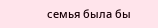семья была бы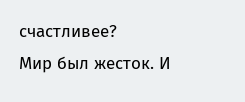счастливее?
Мир был жесток. И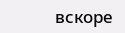вскоре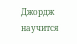Джордж научится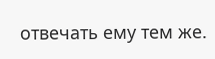отвечать ему тем же.